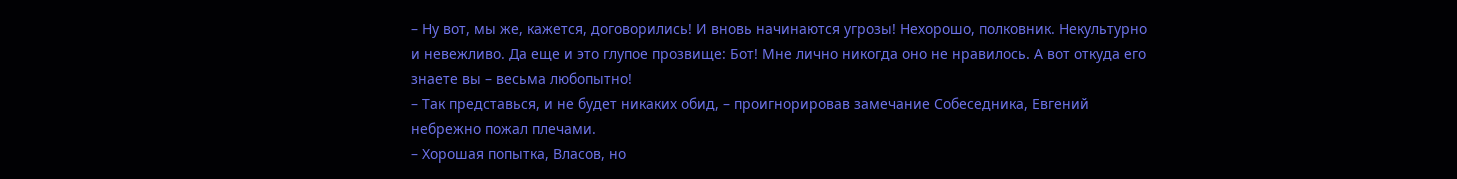– Ну вот, мы же, кажется, договорились! И вновь начинаются угрозы! Нехорошо, полковник. Некультурно и невежливо. Да еще и это глупое прозвище: Бот! Мне лично никогда оно не нравилось. А вот откуда его знаете вы – весьма любопытно!
– Так представься, и не будет никаких обид, – проигнорировав замечание Собеседника, Евгений небрежно пожал плечами.
– Хорошая попытка, Власов, но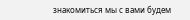знакомиться мы с вами будем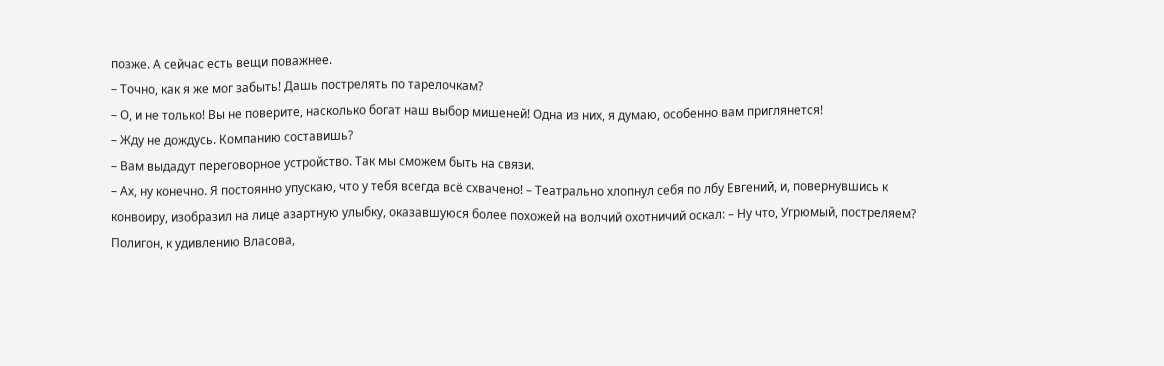позже. А сейчас есть вещи поважнее.
– Точно, как я же мог забыть! Дашь пострелять по тарелочкам?
– О, и не только! Вы не поверите, насколько богат наш выбор мишеней! Одна из них, я думаю, особенно вам приглянется!
– Жду не дождусь. Компанию составишь?
– Вам выдадут переговорное устройство. Так мы сможем быть на связи.
– Ах, ну конечно. Я постоянно упускаю, что у тебя всегда всё схвачено! – Театрально хлопнул себя по лбу Евгений, и, повернувшись к конвоиру, изобразил на лице азартную улыбку, оказавшуюся более похожей на волчий охотничий оскал: – Ну что, Угрюмый, постреляем?
Полигон, к удивлению Власова,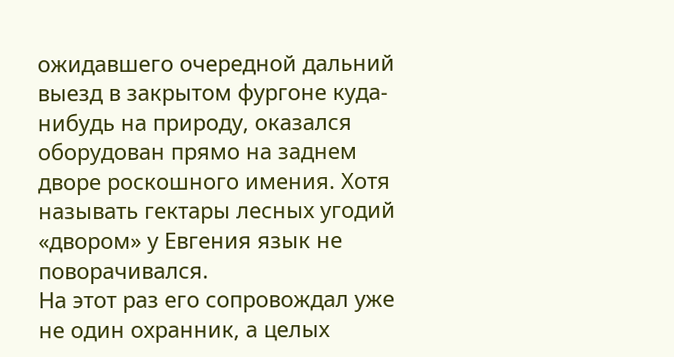ожидавшего очередной дальний выезд в закрытом фургоне куда-нибудь на природу, оказался оборудован прямо на заднем дворе роскошного имения. Хотя называть гектары лесных угодий «двором» у Евгения язык не поворачивался.
На этот раз его сопровождал уже не один охранник, а целых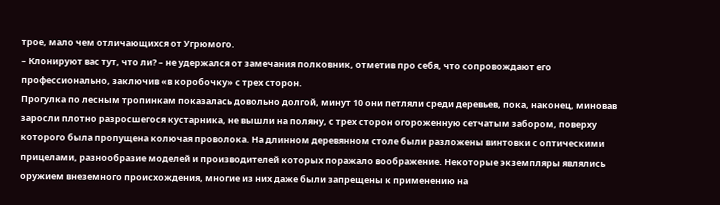трое, мало чем отличающихся от Угрюмого.
– Клонируют вас тут, что ли? – не удержался от замечания полковник, отметив про себя, что сопровождают его профессионально, заключив «в коробочку» с трех сторон.
Прогулка по лесным тропинкам показалась довольно долгой, минут 10 они петляли среди деревьев, пока, наконец, миновав заросли плотно разросшегося кустарника, не вышли на поляну, с трех сторон огороженную сетчатым забором, поверху которого была пропущена колючая проволока. На длинном деревянном столе были разложены винтовки с оптическими прицелами, разнообразие моделей и производителей которых поражало воображение. Некоторые экземпляры являлись оружием внеземного происхождения, многие из них даже были запрещены к применению на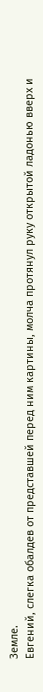Земле.
Евгений, слегка обалдев от представшей перед ним картины, молча протянул руку открытой ладонью вверх и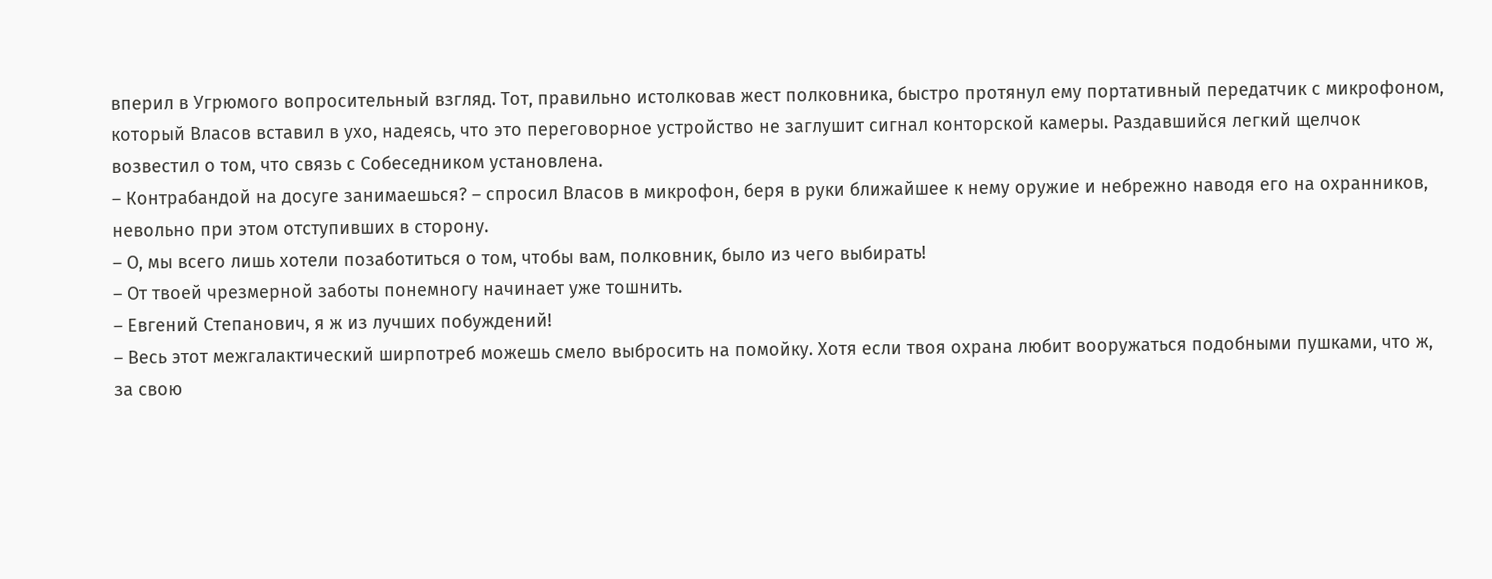вперил в Угрюмого вопросительный взгляд. Тот, правильно истолковав жест полковника, быстро протянул ему портативный передатчик с микрофоном, который Власов вставил в ухо, надеясь, что это переговорное устройство не заглушит сигнал конторской камеры. Раздавшийся легкий щелчок возвестил о том, что связь с Собеседником установлена.
– Контрабандой на досуге занимаешься? – спросил Власов в микрофон, беря в руки ближайшее к нему оружие и небрежно наводя его на охранников, невольно при этом отступивших в сторону.
– О, мы всего лишь хотели позаботиться о том, чтобы вам, полковник, было из чего выбирать!
– От твоей чрезмерной заботы понемногу начинает уже тошнить.
– Евгений Степанович, я ж из лучших побуждений!
– Весь этот межгалактический ширпотреб можешь смело выбросить на помойку. Хотя если твоя охрана любит вооружаться подобными пушками, что ж, за свою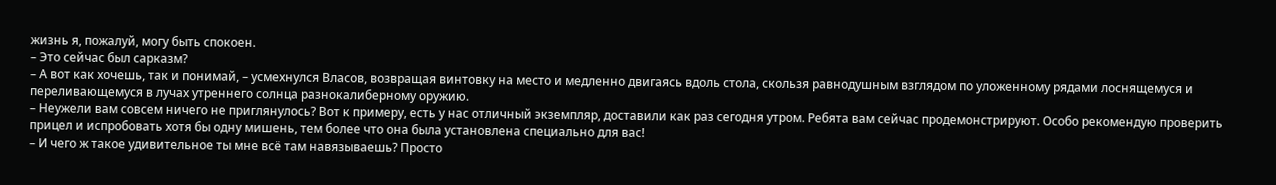жизнь я, пожалуй, могу быть спокоен.
– Это сейчас был сарказм?
– А вот как хочешь, так и понимай, – усмехнулся Власов, возвращая винтовку на место и медленно двигаясь вдоль стола, скользя равнодушным взглядом по уложенному рядами лоснящемуся и переливающемуся в лучах утреннего солнца разнокалиберному оружию.
– Неужели вам совсем ничего не приглянулось? Вот к примеру, есть у нас отличный экземпляр, доставили как раз сегодня утром. Ребята вам сейчас продемонстрируют. Особо рекомендую проверить прицел и испробовать хотя бы одну мишень, тем более что она была установлена специально для вас!
– И чего ж такое удивительное ты мне всё там навязываешь? Просто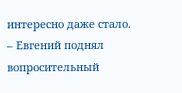интересно даже стало. – Евгений поднял вопросительный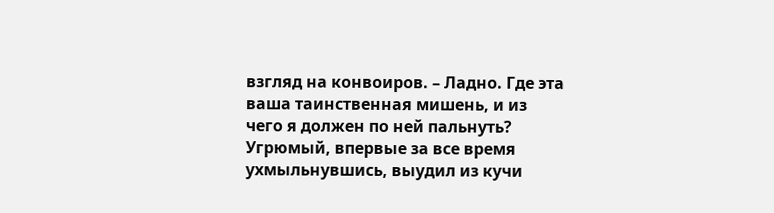взгляд на конвоиров. – Ладно. Где эта ваша таинственная мишень, и из чего я должен по ней пальнуть?
Угрюмый, впервые за все время ухмыльнувшись, выудил из кучи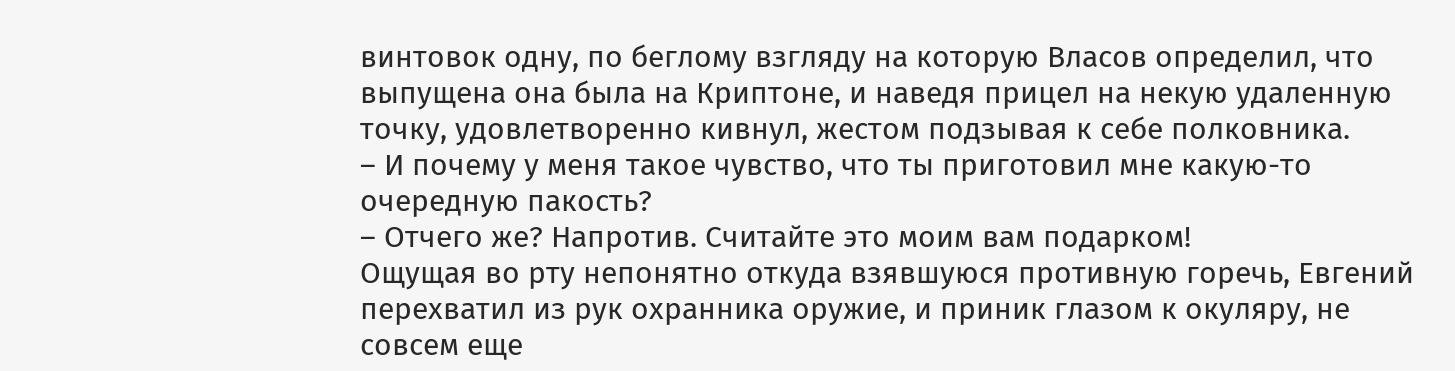винтовок одну, по беглому взгляду на которую Власов определил, что выпущена она была на Криптоне, и наведя прицел на некую удаленную точку, удовлетворенно кивнул, жестом подзывая к себе полковника.
– И почему у меня такое чувство, что ты приготовил мне какую-то очередную пакость?
– Отчего же? Напротив. Считайте это моим вам подарком!
Ощущая во рту непонятно откуда взявшуюся противную горечь, Евгений перехватил из рук охранника оружие, и приник глазом к окуляру, не совсем еще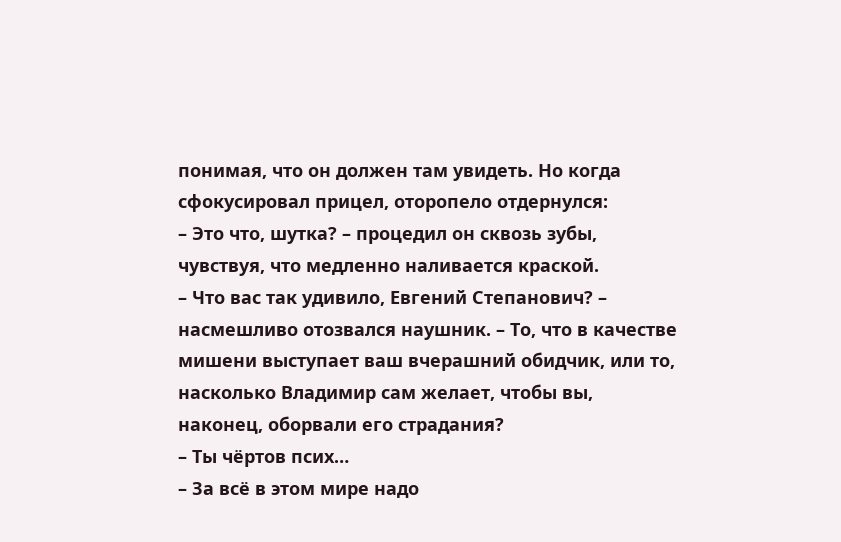понимая, что он должен там увидеть. Но когда сфокусировал прицел, оторопело отдернулся:
– Это что, шутка? – процедил он сквозь зубы, чувствуя, что медленно наливается краской.
– Что вас так удивило, Евгений Степанович? – насмешливо отозвался наушник. – То, что в качестве мишени выступает ваш вчерашний обидчик, или то, насколько Владимир сам желает, чтобы вы, наконец, оборвали его страдания?
– Ты чёртов псих…
– За всё в этом мире надо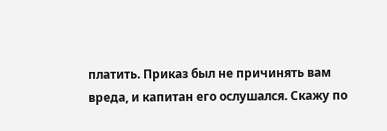платить. Приказ был не причинять вам вреда, и капитан его ослушался. Скажу по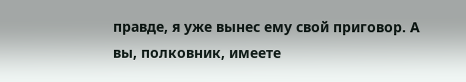правде, я уже вынес ему свой приговор. А вы, полковник, имеете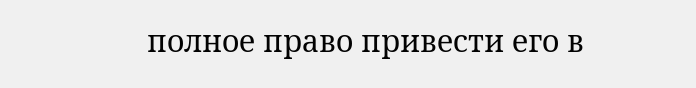полное право привести его в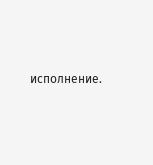исполнение.